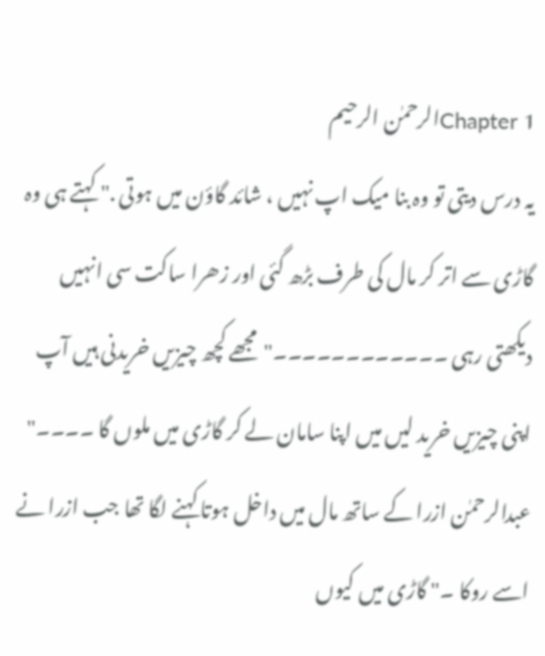Chapter 1الرحمٰن الرحیم
یہ درس دیتی تو وہ بنا میک اپ نہیں ، شائد گاؤن میں ہوتی ." کہتے ہی وہ گاڑی سے اتر کر مال کی طرف بڑھ گئی اور زھرا ساکت سی انہیں دیکھتی رہی ۔۔۔۔۔۔۔۔۔۔۔۔"مجھے کچھ چیزیں خریدنی ہیں آپ اپنی چیزیں خرید لیں میں اپنا سامان لے کر گاڑی میں ملوں گا ۔۔۔۔" عبدالرحمٰن ازرا کے ساتھ مال میں داخل ہوتا کہنے لگا تھا جب ازرا نے اسے روکا ۔" گاڑی میں کیوں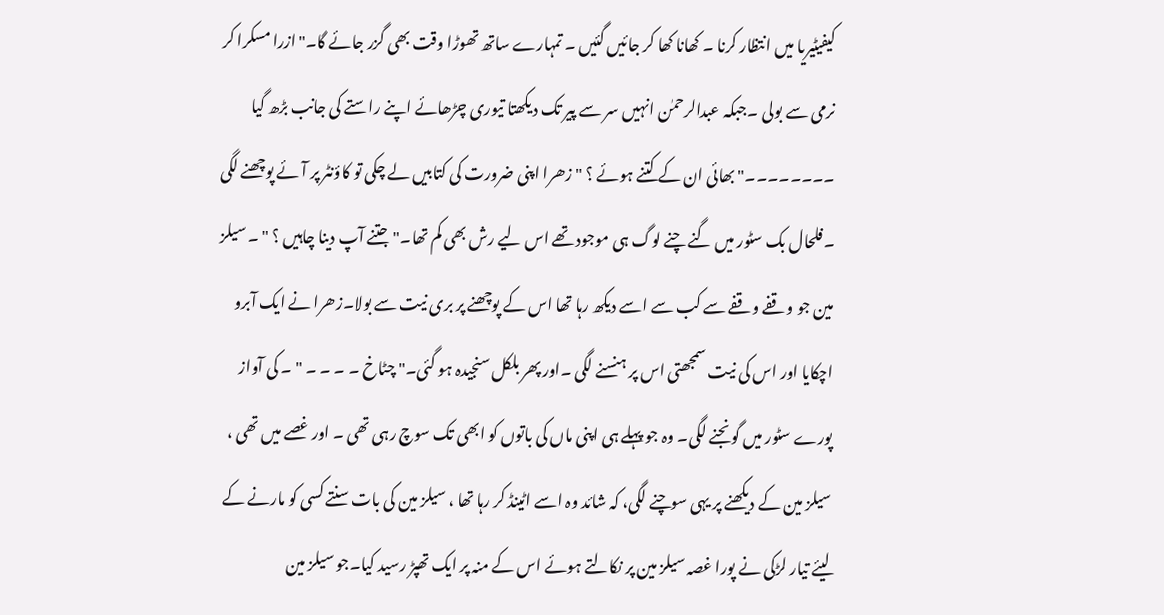کیفیٹیریا میں انتظار کرنا ۔ کھانا کھا کر جائیں گئیں ۔ تمہارے ساتھ تھوڑا وقت بھی گزر جائے گا۔"ازرا مسکرا کر نرمی سے بولی ۔جبکہ عبدالرحمٰن انہیں سر سے پیر تک دیکھتا تیوری چڑھائے اپنے راستے کی جانب بڑھ گیا ۔۔۔۔۔۔۔۔"بھائی ان کے کتنے ہوئے ؟ " زھرا اپنی ضرورت کی کتابیں لے چکی تو کاؤنٹر پر آئے پوچھنے لگی ۔فلحال بک سٹور میں گنے چنے لوگ ہی موجود تھے اس لیے رش بھی کم تھا۔" جتنے آپ دینا چاہیں ؟ " ۔ سیلز مین جو وقفے وقفے سے کب سے اسے دیکھ رہا تھا اس کے پوچھنے پر بری نیت سے بولا۔زھرا نے ایک آبرو اچکایا اور اس کی نیت سمجھتی اس پر ہنسنے لگی ۔اور پھر بلکل سنجیدہ ہو گئی۔" چٹاخ ۔ ۔ ۔ ۔ " ۔ کی آواز پورے سٹور میں گونجنے لگی۔ وہ جو پہلے ہی اپنی ماں کی باتوں کو ابھی تک سوچ رہی تھی ۔ اور غصے میں تھی ، سیلز مین کے دیکھنے پر یہی سوچنے لگی، کہ شائد وہ اسے اٹینڈ کر رہا تھا ، سیلز مین کی بات سنتے کسی کو مارنے کے لیئے تیار لڑکی نے پورا غصہ سیلز مین پر نکالتے ہوئے اس کے منہ پر ایک تھپڑ رسید کیا۔جو سیلز مین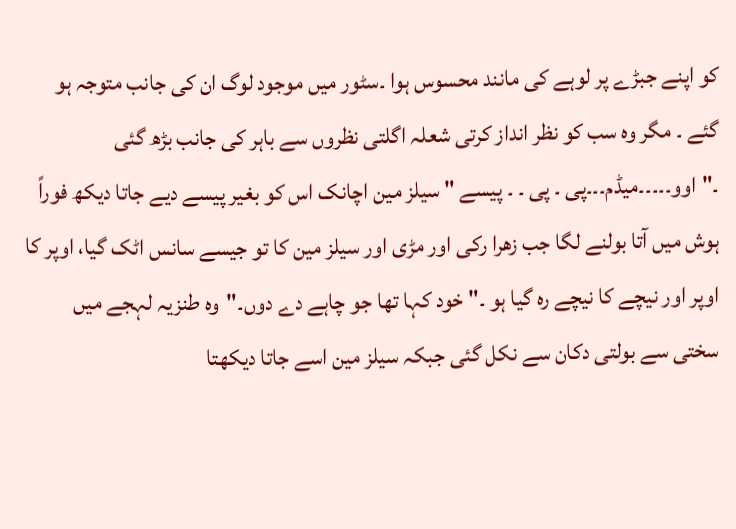کو اپنے جبڑے پر لوہے کی مانند محسوس ہوا ۔سٹور میں موجود لوگ ان کی جانب متوجہ ہو گئے ۔ مگر وہ سب کو نظر انداز کرتی شعلہ اگلتی نظروں سے باہر کی جانب بڑھ گئی ۔"اوو۔۔۔۔۔میڈم۔۔۔پی ۔ پی ۔ ۔ پیسے " سیلز مین اچانک اس کو بغیر پیسے دیے جاتا دیکھ فوراً ہوش میں آتا بولنے لگا جب زھرا رکی اور مڑی اور سیلز مین کا تو جیسے سانس اٹک گیا، اوپر کا اوپر اور نیچے کا نیچے رہ گیا ہو ۔" خود کہا تھا جو چاہے دے دوں۔"وہ طنزیہ لہجے میں سختی سے بولتی دکان سے نکل گئی جبکہ سیلز مین اسے جاتا دیکھتا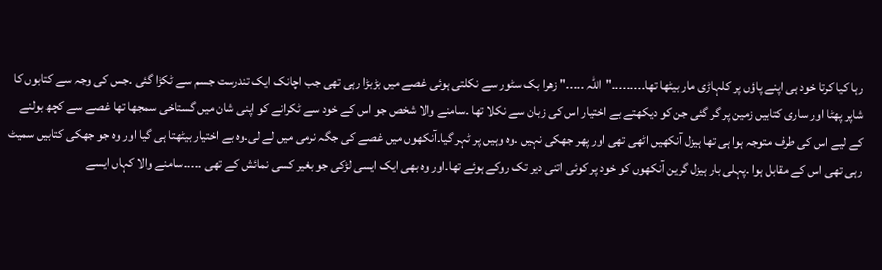رہا کیا کرتا خود ہی اپنے پاؤں پر کلہاڑی مار بیٹھا تھا۔۔۔۔۔۔۔۔۔"اللہ ۔۔۔۔۔" زھرا بک سٹور سے نکلتی ہوئی غصے میں بڑبڑا رہی تھی جب اچانک ایک تندرست جسم سے ٹکڑا گئی ۔جس کی وجہ سے کتابوں کا شاپر پھٹا اور ساری کتابیں زمین پر گر گئی جن کو دیکھتے بے اختیار اس کی زبان سے نکلا تھا ۔سامنے والا شخص جو اس کے خود سے ٹکرانے کو اپنی شان میں گستاخی سمجھا تھا غصے سے کچھ بولنے کے لیے اس کی طرف متوجہ ہوا ہی تھا ہیزل آنکھیں اٹھی تھی اور پھر جھکی نہیں ۔وہ وہیں پر ٹہر گیا۔آنکھوں میں غصے کی جگہ نرمی میں لے لی۔وہ بے اختیار بیٹھتا ہی گیا اور وہ جو جھکی کتابیں سمیٹ رہی تھی اس کے مقابل ہوا ۔پہلی بار ہیزل گرین آنکھوں کو خود پر کوئی اتنی دیر تک روکے ہوئے تھا۔اور وہ بھی ایک ایسی لڑکی جو بغیر کسی نمائش کے تھی ۔۔۔۔۔سامنے والا کہاں ایسے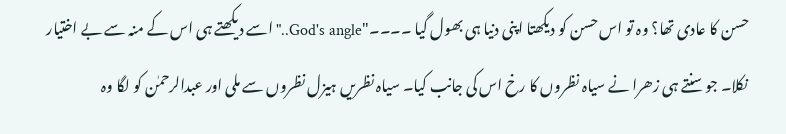حسن کا عادی تھا؟ وہ تو اس حسن کو دیکھتا اپنی دنیا ہی بھول گیا ۔۔۔۔"God's angle.."اسے دیکھتے ہی اس کے منہ سے بے اختیار نکلا۔ جو سنتے ہی زھرا نے سیاہ نظروں کا رخ اس کی جانب کیا۔ سیاہ نظریں ہیزل نظروں سے ملی اور عبدالرحمٰن کو لگا وہ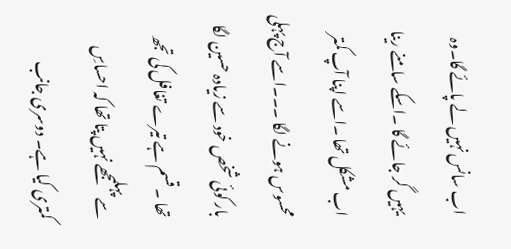اب سانس نہیں لے پائے گا۔وہ یہیں گر جائے گا ۔اسکے سامنے رینا اب مشکل تھا ۔اسے اپنا آپ کمتر محسوس ہونے لگا ۔۔۔اسے آج پہلی بار کوئی شخص خود سے زیادہ حسین لگا تھا ۔ قسم ہے تیرے تغافل کی تجھ سے پہلمجھے نہیں پتا تھا کہ احساسِ کمتری کیا ہے۔ دوسری جانب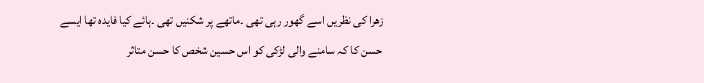زھرا کی نظریں اسے گھور رہی تھی ۔ماتھے پر شکنیں تھی ۔ہائے کیا فایدہ تھا ایسے حسن کا کہ سامنے والی لڑکی کو اس حسین شخص کا حسن متاثر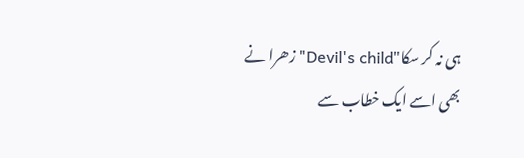ہی نہ کر سکا"Devil's child"زھرا نے بھی اسے ایک خطاب سے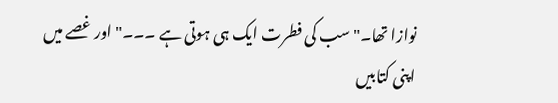نوازا تھا۔"سب کی فطرت ایک ہی ہوتی ہے ۔۔۔" اور غصے میں اپنی کتابیں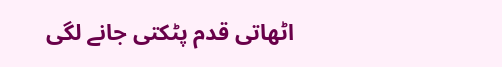اٹھاتی قدم پٹکتی جانے لگی